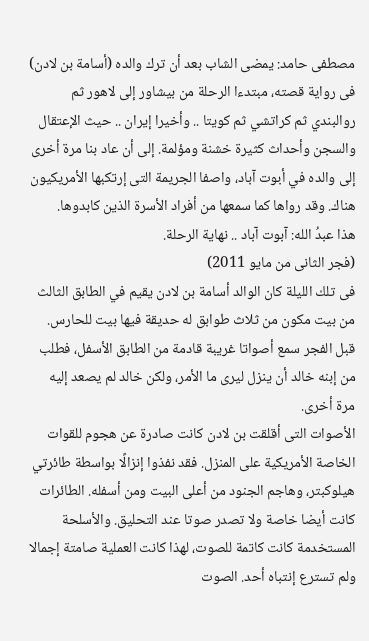مصطفى حامد: يمضى الشاب بعد أن ترك والده (أسامة بن لادن) فى رواية قصته، مبتدءا الرحلة من بيشاور إلى لاهور ثم روالبندي ثم كراتشي ثم كويتا .. وأخيرا إيران .. حيث الإعتقال والسجن وأحداث كثيرة خشنة ومؤلمة. إلى أن عاد بنا مرة أخرى إلى والده في أبوت آباد، واصفا الجريمة التى إرتكبها الأمريكيون هناك. وقد رواها كما سمعها من أفراد الأسرة الذين كابدوها.
هذا عبدُ الله: آبوت آباد .. نهاية الرحلة.
(فجر الثانى من مايو 2011)
فى تلك الليلة كان الوالد أسامة بن لادن يقيم في الطابق الثالث من بيت مكون من ثلاث طوابق له حديقة فيها بيت للحارس. قبل الفجر سمع أصواتا غريبة قادمة من الطابق الأسفل، فطلب من إبنه خالد أن ينزل ليرى ما الأمر، ولكن خالد لم يصعد إليه مرة أخرى.
الأصوات التى أقلقت بن لادن كانت صادرة عن هجوم للقوات الخاصة الأمريكية على المنزل. فقد نفذوا إنزالًا بواسطة طائرتي هيلوكبتر، وهاجم الجنود من أعلى البيت ومن أسفله. الطائرات كانت أيضا خاصة ولا تصدر صوتا عند التحليق. والأسلحة المستخدمة كانت كاتمة للصوت، لهذا كانت العملية صامتة إجمالا ولم تسترع إنتباه أحد. الصوت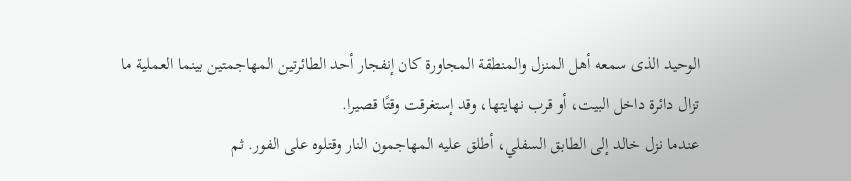الوحيد الذى سمعه أهل المنزل والمنطقة المجاورة كان إنفجار أحد الطائرتين المهاجمتين بينما العملية ما تزال دائرة داخل البيت، أو قرب نهايتها، وقد إستغرقت وقتًا قصيرا.
عندما نزل خالد إلى الطابق السفلي، أطلق عليه المهاجمون النار وقتلوه على الفور. ثم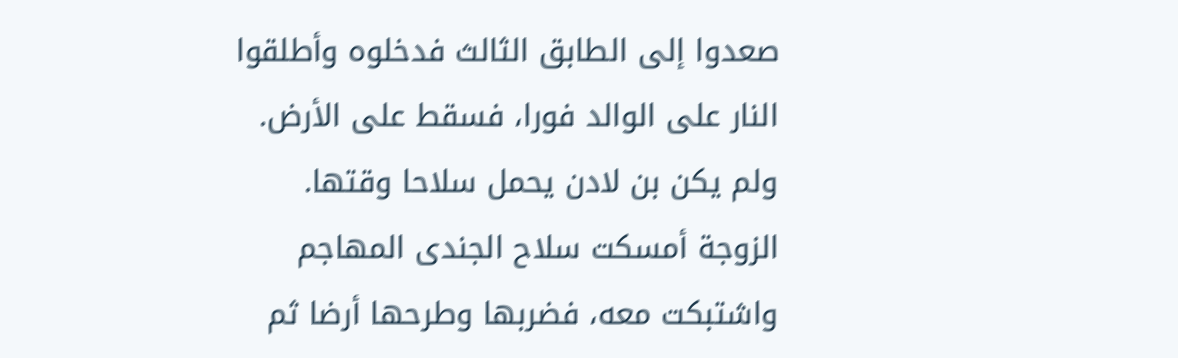صعدوا إلى الطابق الثالث فدخلوه وأطلقوا النار على الوالد فورا، فسقط على الأرض.
ولم يكن بن لادن يحمل سلاحا وقتها.
الزوجة أمسكت سلاح الجندى المهاجم واشتبكت معه، فضربها وطرحها أرضا ثم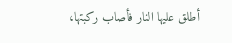أطلق عليها النار فأصاب ركبتها،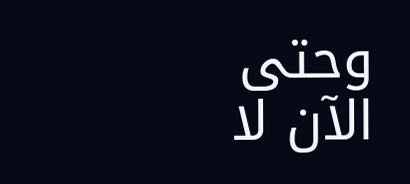وحتى الآن لا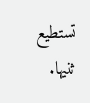تستطيع ثنيها.